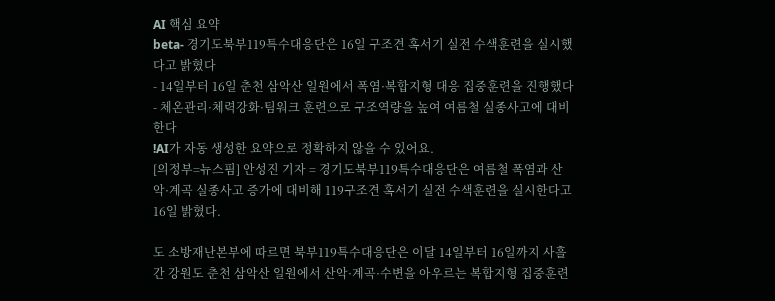AI 핵심 요약
beta- 경기도북부119특수대응단은 16일 구조견 혹서기 실전 수색훈련을 실시했다고 밝혔다
- 14일부터 16일 춘천 삼악산 일원에서 폭염·복합지형 대응 집중훈련을 진행했다
- 체온관리·체력강화·팀워크 훈련으로 구조역량을 높여 여름철 실종사고에 대비한다
!AI가 자동 생성한 요약으로 정확하지 않을 수 있어요.
[의정부=뉴스핌] 안성진 기자 = 경기도북부119특수대응단은 여름철 폭염과 산악·계곡 실종사고 증가에 대비해 119구조견 혹서기 실전 수색훈련을 실시한다고 16일 밝혔다.

도 소방재난본부에 따르면 북부119특수대응단은 이달 14일부터 16일까지 사흘간 강원도 춘천 삼악산 일원에서 산악·계곡·수변을 아우르는 복합지형 집중훈련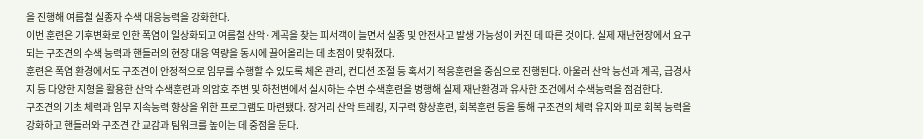을 진행해 여름철 실종자 수색 대응능력을 강화한다.
이번 훈련은 기후변화로 인한 폭염이 일상화되고 여름철 산악·계곡을 찾는 피서객이 늘면서 실종 및 안전사고 발생 가능성이 커진 데 따른 것이다. 실제 재난현장에서 요구되는 구조견의 수색 능력과 핸들러의 현장 대응 역량을 동시에 끌어올리는 데 초점이 맞춰졌다.
훈련은 폭염 환경에서도 구조견이 안정적으로 임무를 수행할 수 있도록 체온 관리, 컨디션 조절 등 혹서기 적응훈련을 중심으로 진행된다. 아울러 산악 능선과 계곡, 급경사지 등 다양한 지형을 활용한 산악 수색훈련과 의암호 주변 및 하천변에서 실시하는 수변 수색훈련을 병행해 실제 재난환경과 유사한 조건에서 수색능력을 점검한다.
구조견의 기초 체력과 임무 지속능력 향상을 위한 프로그램도 마련됐다. 장거리 산악 트레킹, 지구력 향상훈련, 회복훈련 등을 통해 구조견의 체력 유지와 피로 회복 능력을 강화하고 핸들러와 구조견 간 교감과 팀워크를 높이는 데 중점을 둔다.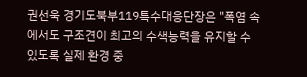권선욱 경기도북부119특수대응단장은 "폭염 속에서도 구조견이 최고의 수색능력을 유지할 수 있도록 실제 환경 중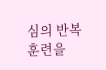심의 반복훈련을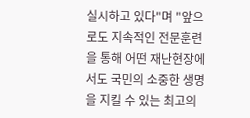실시하고 있다"며 "앞으로도 지속적인 전문훈련을 통해 어떤 재난현장에서도 국민의 소중한 생명을 지킬 수 있는 최고의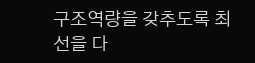구조역량을 갖추도록 최선을 다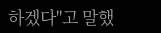하겠다"고 말했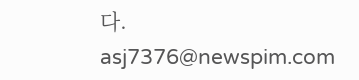다.
asj7376@newspim.com